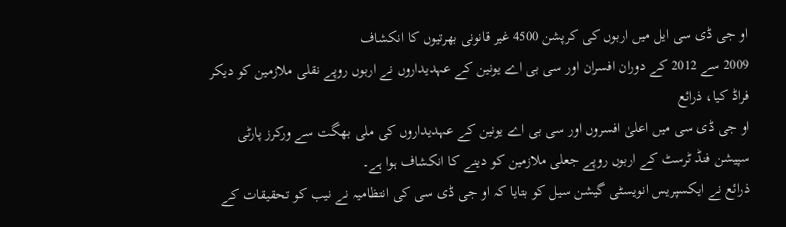او جی ڈی سی ایل میں اربوں کی کرپشن 4500 غیر قانونی بھرتیوں کا انکشاف
2009 سے 2012 کے دوران افسران اور سی بی اے یونین کے عہدیداروں نے اربوں روپے نقلی ملازمین کو دیکر فراڈ کیا، ذرائع
او جی ڈی سی میں اعلیٰ افسروں اور سی بی اے یونین کے عہدیداروں کی ملی بھگت سے ورکرز پارٹی سپیشن فنڈ ٹرسٹ کے اربوں روپے جعلی ملازمین کو دینے کا انکشاف ہوا ہے۔
ذرائع نے ایکسپریس انویسٹی گیشن سیل کو بتایا کہ او جی ڈی سی کی انتظامیہ نے نیب کو تحقیقات کے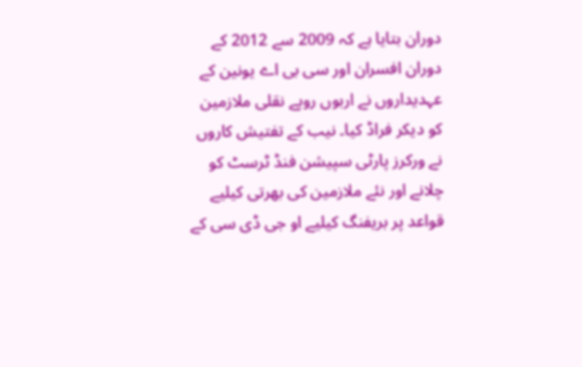دوران بتایا ہے کہ 2009 سے 2012 کے دوران افسران اور سی بی اے یونین کے عہدیداروں نے اربوں روپے نقلی ملازمین کو دیکر فراڈ کیا۔ نیب کے تفتیش کاروں نے ورکرز پارٹی سپیشن فنڈ ٹرسٹ کو چلانے اور نئے ملازمین کی بھرتی کیلیے قواعد پر بریفنگ کیلیے او جی ڈی سی کے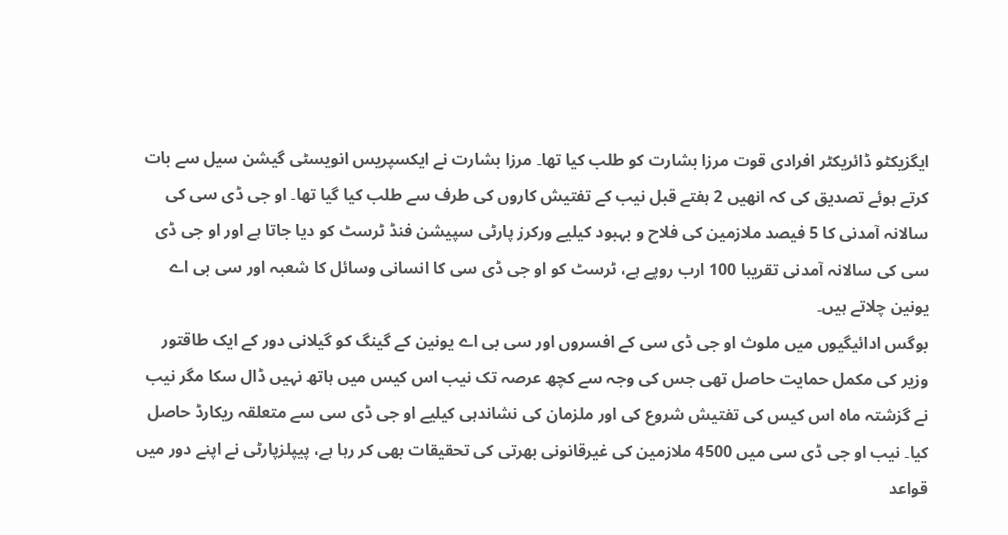ایگزیکٹو ڈائریکٹر افرادی قوت مرزا بشارت کو طلب کیا تھا۔ مرزا بشارت نے ایکسپریس انویسٹی گیشن سیل سے بات کرتے ہوئے تصدیق کی کہ انھیں 2 ہفتے قبل نیب کے تفتیش کاروں کی طرف سے طلب کیا گیا تھا۔ او جی ڈی سی کی سالانہ آمدنی کا 5 فیصد ملازمین کی فلاح و بہبود کیلیے ورکرز پارٹی سپیشن فنڈ ٹرسٹ کو دیا جاتا ہے اور او جی ڈی سی کی سالانہ آمدنی تقریبا 100 ارب روپے ہے، ٹرسٹ کو او جی ڈی سی کا انسانی وسائل کا شعبہ اور سی بی اے یونین چلاتے ہیں۔
بوگس ادائیگیوں میں ملوث او جی ڈی سی کے افسروں اور سی بی اے یونین کے گینگ کو گیلانی دور کے ایک طاقتور وزیر کی مکمل حمایت حاصل تھی جس کی وجہ سے کچھ عرصہ تک نیب اس کیس میں ہاتھ نہیں ڈال سکا مگر نیب نے گزشتہ ماہ اس کیس کی تفتیش شروع کی اور ملزمان کی نشاندہی کیلیے او جی ڈی سی سے متعلقہ ریکارڈ حاصل کیا۔ نیب او جی ڈی سی میں 4500 ملازمین کی غیرقانونی بھرتی کی تحقیقات بھی کر رہا ہے، پیپلزپارٹی نے اپنے دور میں قواعد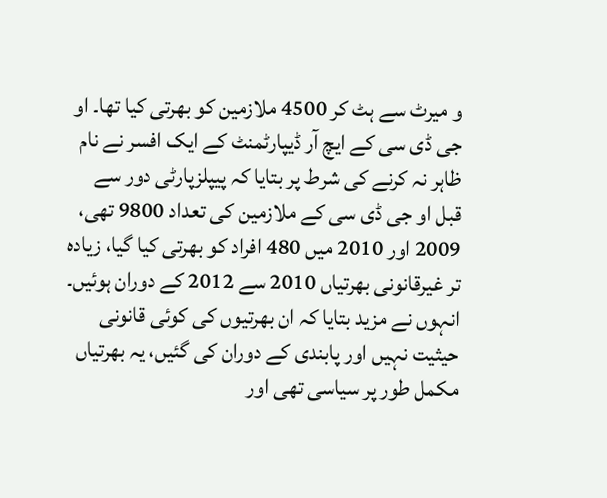و میرٹ سے ہٹ کر 4500 ملازمین کو بھرتی کیا تھا۔ او جی ڈی سی کے ایچ آر ڈیپارٹمنٹ کے ایک افسر نے نام ظاہر نہ کرنے کی شرط پر بتایا کہ پیپلزپارٹی دور سے قبل او جی ڈی سی کے ملازمین کی تعداد 9800 تھی، 2009 اور 2010 میں 480 افراد کو بھرتی کیا گیا، زیادہ تر غیرقانونی بھرتیاں 2010 سے 2012 کے دوران ہوئیں۔ انہوں نے مزید بتایا کہ ان بھرتیوں کی کوئی قانونی حیثیت نہیں اور پابندی کے دوران کی گئیں، یہ بھرتیاں مکمل طور پر سیاسی تھی اور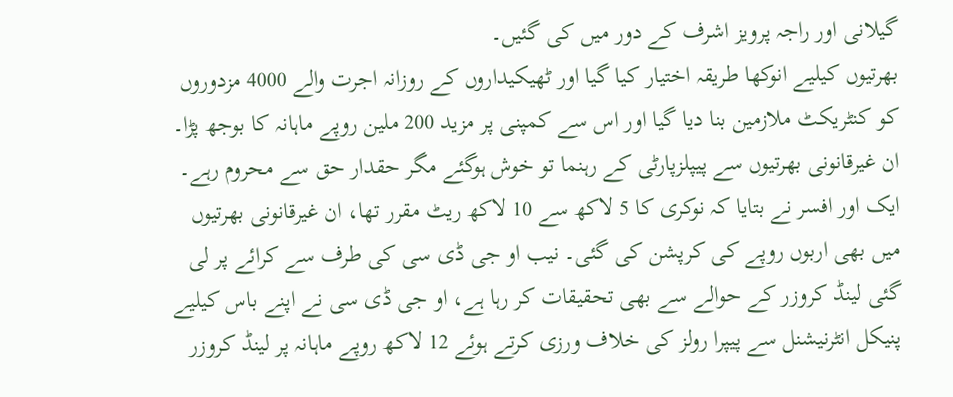گیلانی اور راجہ پرویز اشرف کے دور میں کی گئیں۔
بھرتیوں کیلیے انوکھا طریقہ اختیار کیا گیا اور ٹھیکیداروں کے روزانہ اجرت والے 4000 مزدوروں کو کنٹریکٹ ملازمین بنا دیا گیا اور اس سے کمپنی پر مزید 200 ملین روپے ماہانہ کا بوجھ پڑا۔ ان غیرقانونی بھرتیوں سے پیپلزپارٹی کے رہنما تو خوش ہوگئے مگر حقدار حق سے محروم رہے۔ ایک اور افسر نے بتایا کہ نوکری کا 5 لاکھ سے 10 لاکھ ریٹ مقرر تھا، ان غیرقانونی بھرتیوں میں بھی اربوں روپے کی کرپشن کی گئی۔ نیب او جی ڈی سی کی طرف سے کرائے پر لی گئی لینڈ کروزر کے حوالے سے بھی تحقیقات کر رہا ہے، او جی ڈی سی نے اپنے باس کیلیے پنیکل انٹرنیشنل سے پیپرا رولز کی خلاف ورزی کرتے ہوئے 12 لاکھ روپے ماہانہ پر لینڈ کروزر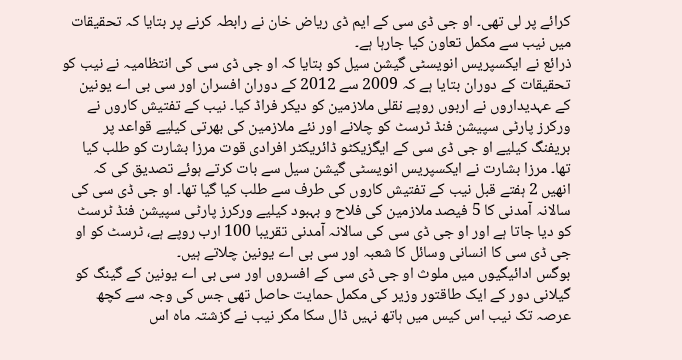کرائے پر لی تھی۔ او جی ڈی سی کے ایم ڈی ریاض خان نے رابطہ کرنے پر بتایا کہ تحقیقات میں نیب سے مکمل تعاون کیا جارہا ہے۔
ذرائع نے ایکسپریس انویسٹی گیشن سیل کو بتایا کہ او جی ڈی سی کی انتظامیہ نے نیب کو تحقیقات کے دوران بتایا ہے کہ 2009 سے 2012 کے دوران افسران اور سی بی اے یونین کے عہدیداروں نے اربوں روپے نقلی ملازمین کو دیکر فراڈ کیا۔ نیب کے تفتیش کاروں نے ورکرز پارٹی سپیشن فنڈ ٹرسٹ کو چلانے اور نئے ملازمین کی بھرتی کیلیے قواعد پر بریفنگ کیلیے او جی ڈی سی کے ایگزیکٹو ڈائریکٹر افرادی قوت مرزا بشارت کو طلب کیا تھا۔ مرزا بشارت نے ایکسپریس انویسٹی گیشن سیل سے بات کرتے ہوئے تصدیق کی کہ انھیں 2 ہفتے قبل نیب کے تفتیش کاروں کی طرف سے طلب کیا گیا تھا۔ او جی ڈی سی کی سالانہ آمدنی کا 5 فیصد ملازمین کی فلاح و بہبود کیلیے ورکرز پارٹی سپیشن فنڈ ٹرسٹ کو دیا جاتا ہے اور او جی ڈی سی کی سالانہ آمدنی تقریبا 100 ارب روپے ہے، ٹرسٹ کو او جی ڈی سی کا انسانی وسائل کا شعبہ اور سی بی اے یونین چلاتے ہیں۔
بوگس ادائیگیوں میں ملوث او جی ڈی سی کے افسروں اور سی بی اے یونین کے گینگ کو گیلانی دور کے ایک طاقتور وزیر کی مکمل حمایت حاصل تھی جس کی وجہ سے کچھ عرصہ تک نیب اس کیس میں ہاتھ نہیں ڈال سکا مگر نیب نے گزشتہ ماہ اس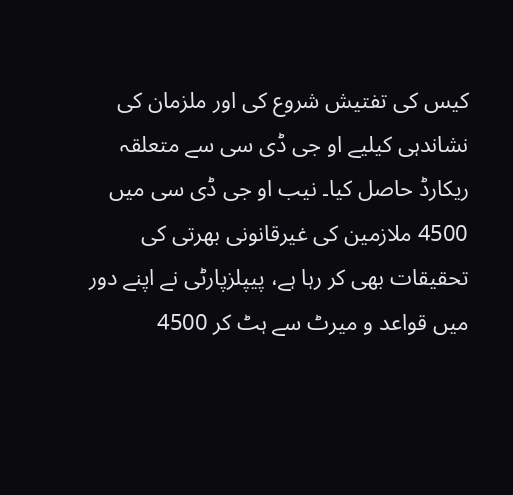کیس کی تفتیش شروع کی اور ملزمان کی نشاندہی کیلیے او جی ڈی سی سے متعلقہ ریکارڈ حاصل کیا۔ نیب او جی ڈی سی میں 4500 ملازمین کی غیرقانونی بھرتی کی تحقیقات بھی کر رہا ہے، پیپلزپارٹی نے اپنے دور میں قواعد و میرٹ سے ہٹ کر 4500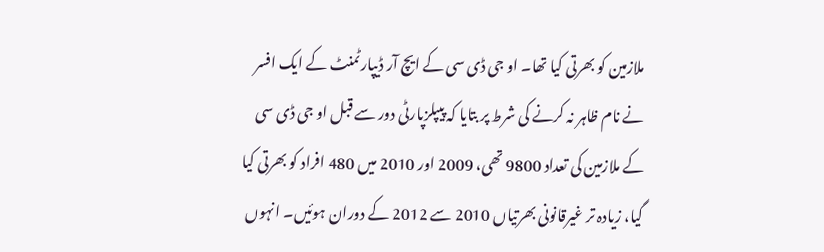ملازمین کو بھرتی کیا تھا۔ او جی ڈی سی کے ایچ آر ڈیپارٹمنٹ کے ایک افسر نے نام ظاہر نہ کرنے کی شرط پر بتایا کہ پیپلزپارٹی دور سے قبل او جی ڈی سی کے ملازمین کی تعداد 9800 تھی، 2009 اور 2010 میں 480 افراد کو بھرتی کیا گیا، زیادہ تر غیرقانونی بھرتیاں 2010 سے 2012 کے دوران ہوئیں۔ انہوں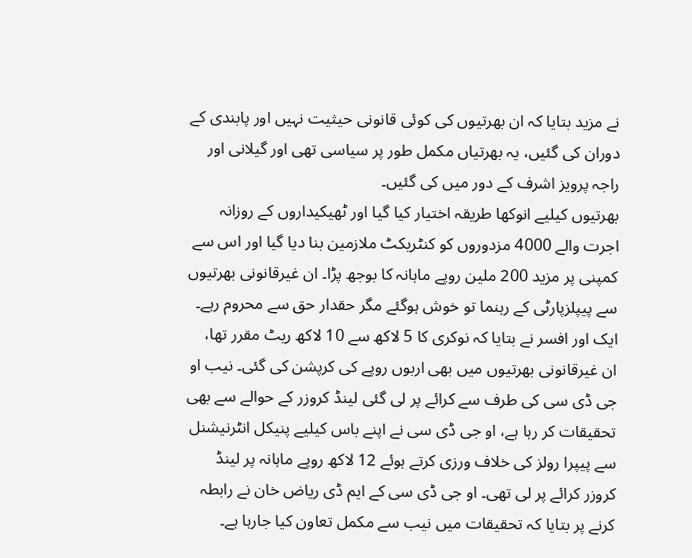نے مزید بتایا کہ ان بھرتیوں کی کوئی قانونی حیثیت نہیں اور پابندی کے دوران کی گئیں، یہ بھرتیاں مکمل طور پر سیاسی تھی اور گیلانی اور راجہ پرویز اشرف کے دور میں کی گئیں۔
بھرتیوں کیلیے انوکھا طریقہ اختیار کیا گیا اور ٹھیکیداروں کے روزانہ اجرت والے 4000 مزدوروں کو کنٹریکٹ ملازمین بنا دیا گیا اور اس سے کمپنی پر مزید 200 ملین روپے ماہانہ کا بوجھ پڑا۔ ان غیرقانونی بھرتیوں سے پیپلزپارٹی کے رہنما تو خوش ہوگئے مگر حقدار حق سے محروم رہے۔ ایک اور افسر نے بتایا کہ نوکری کا 5 لاکھ سے 10 لاکھ ریٹ مقرر تھا، ان غیرقانونی بھرتیوں میں بھی اربوں روپے کی کرپشن کی گئی۔ نیب او جی ڈی سی کی طرف سے کرائے پر لی گئی لینڈ کروزر کے حوالے سے بھی تحقیقات کر رہا ہے، او جی ڈی سی نے اپنے باس کیلیے پنیکل انٹرنیشنل سے پیپرا رولز کی خلاف ورزی کرتے ہوئے 12 لاکھ روپے ماہانہ پر لینڈ کروزر کرائے پر لی تھی۔ او جی ڈی سی کے ایم ڈی ریاض خان نے رابطہ کرنے پر بتایا کہ تحقیقات میں نیب سے مکمل تعاون کیا جارہا ہے۔